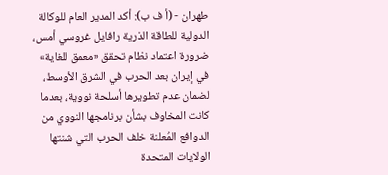طهران - (أ ف ب): أكد المدير العام للوكالة الدولية للطاقة الذرية رافايل غروسي أمس، ضرورة اعتماد نظام تحقق «معمق للغاية» في إيران بعد الحرب في الشرق الأوسط، لضمان عدم تطويرها أسلحة نووية، بعدما كانت المخاوف بشأن برنامجها النووي من الدوافع المُعلنة خلف الحرب التي شنتها الولايات المتحدة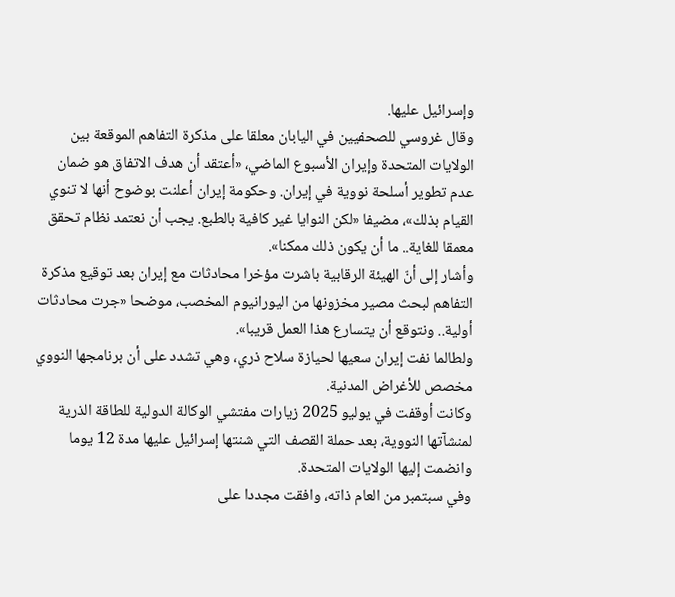وإسرائيل عليها.
وقال غروسي للصحفيين في اليابان معلقا على مذكرة التفاهم الموقعة بين الولايات المتحدة وإيران الأسبوع الماضي، «أعتقد أن هدف الاتفاق هو ضمان عدم تطوير أسلحة نووية في إيران. وحكومة إيران أعلنت بوضوح أنها لا تنوي القيام بذلك»، مضيفا «لكن النوايا غير كافية بالطبع. يجب أن نعتمد نظام تحقق معمقا للغاية.. ما أن يكون ذلك ممكنا».
وأشار إلى أنّ الهيئة الرقابية باشرت مؤخرا محادثات مع إيران بعد توقيع مذكرة التفاهم لبحث مصير مخزونها من اليورانيوم المخصب، موضحا «جرت محادثات أولية.. ونتوقع أن يتسارع هذا العمل قريبا».
ولطالما نفت إيران سعيها لحيازة سلاح ذري، وهي تشدد على أن برنامجها النووي مخصص للأغراض المدنية.
وكانت أوقفت في يوليو 2025 زيارات مفتشي الوكالة الدولية للطاقة الذرية لمنشآتها النووية، بعد حملة القصف التي شنتها إسرائيل عليها مدة 12 يوما وانضمت إليها الولايات المتحدة.
وفي سبتمبر من العام ذاته، وافقت مجددا على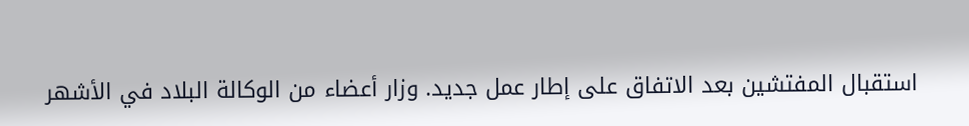استقبال المفتشين بعد الاتفاق على إطار عمل جديد. وزار أعضاء من الوكالة البلاد في الأشهر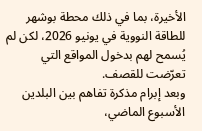الأخيرة، بما في ذلك محطة بوشهر للطاقة النووية في يونيو 2026، لكن لم يُسمح لهم بدخول المواقع التي تعرّضت للقصف.
وبعد إبرام مذكرة تفاهم بين البلدين الأسبوع الماضي،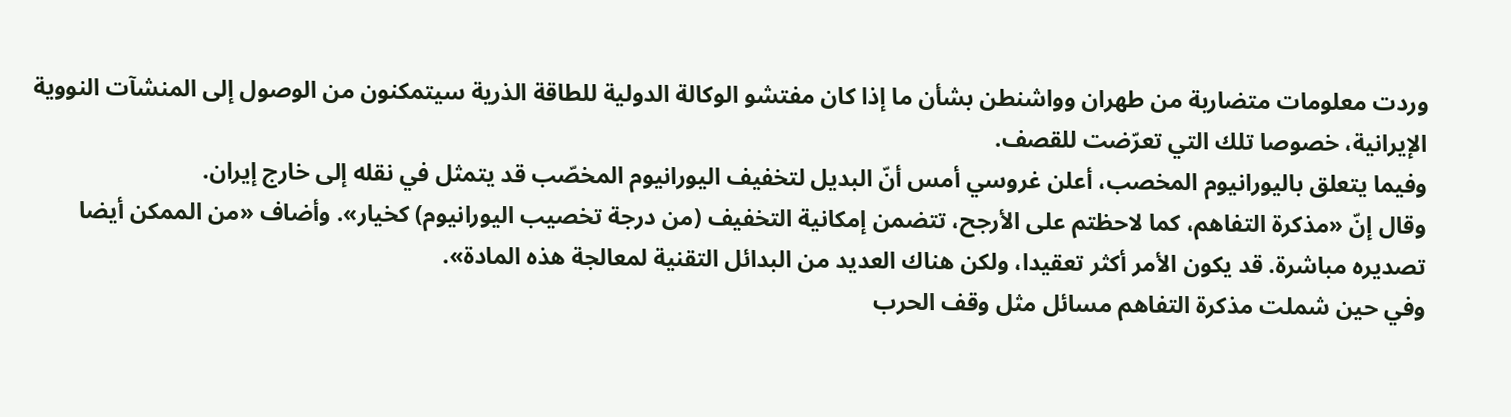وردت معلومات متضاربة من طهران وواشنطن بشأن ما إذا كان مفتشو الوكالة الدولية للطاقة الذرية سيتمكنون من الوصول إلى المنشآت النووية الإيرانية، خصوصا تلك التي تعرّضت للقصف.
وفيما يتعلق باليورانيوم المخصب، أعلن غروسي أمس أنّ البديل لتخفيف اليورانيوم المخصّب قد يتمثل في نقله إلى خارج إيران.
وقال إنّ «مذكرة التفاهم، كما لاحظتم على الأرجح، تتضمن إمكانية التخفيف (من درجة تخصيب اليورانيوم) كخيار». وأضاف «من الممكن أيضا تصديره مباشرة. قد يكون الأمر أكثر تعقيدا، ولكن هناك العديد من البدائل التقنية لمعالجة هذه المادة».
وفي حين شملت مذكرة التفاهم مسائل مثل وقف الحرب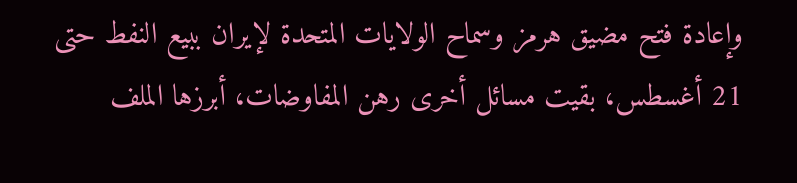وإعادة فتح مضيق هرمز وسماح الولايات المتحدة لإيران ببيع النفط حتى 21 أغسطس، بقيت مسائل أخرى رهن المفاوضات، أبرزها الملف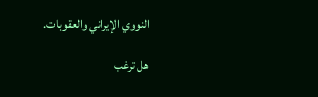النووي الإيراني والعقوبات.

هل ترغب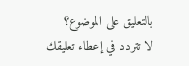بالتعليق على الموضوع؟
لا تتردد في إعطاء تعليقك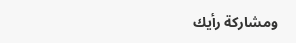ومشاركة رأيك